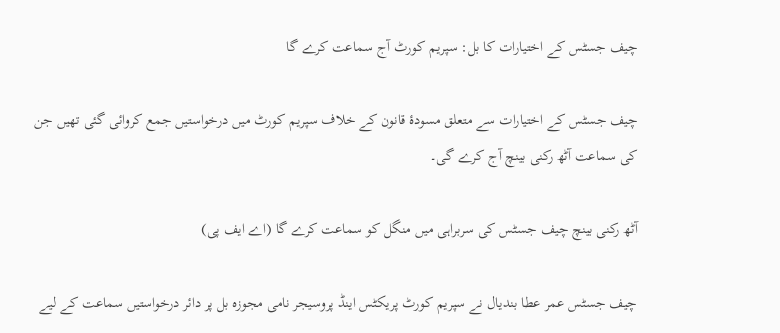چیف جسٹس کے اختیارات کا بل: سپریم کورٹ آج سماعت کرے گا

چیف جسٹس کے اختیارات سے متعلق مسودۂ قانون کے خلاف سپریم کورٹ میں درخواستیں جمع کروائی گئی تھیں جن کی سماعت آٹھ رکنی بینچ آج کرے گی۔

آٹھ رکنی بینچ چیف جسٹس کی سربراہی میں منگل کو سماعت کرے گا (اے ایف پی)

چیف جسٹس عمر عطا بندیال نے سپریم کورٹ پریکٹس اینڈ پروسیجر نامی مجوزہ بل پر دائر درخواستیں سماعت کے لیے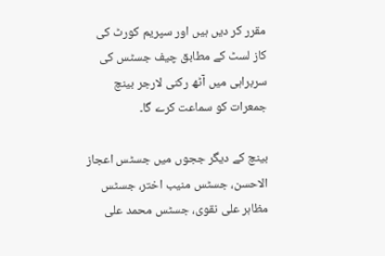مقرر کر دیں ہیں اور سپریم کورٹ کی کاز لسٹ کے مطابق چیف جسٹس کی سربراہی میں آٹھ رکنی لارجر بینچ جمعرات کو سماعت کرے گا۔

بینچ کے دیگر ججوں میں جسٹس اعجاز الاحسن، جسٹس منیب اختر، جسٹس مظاہر علی نقوی، جسٹس محمد علی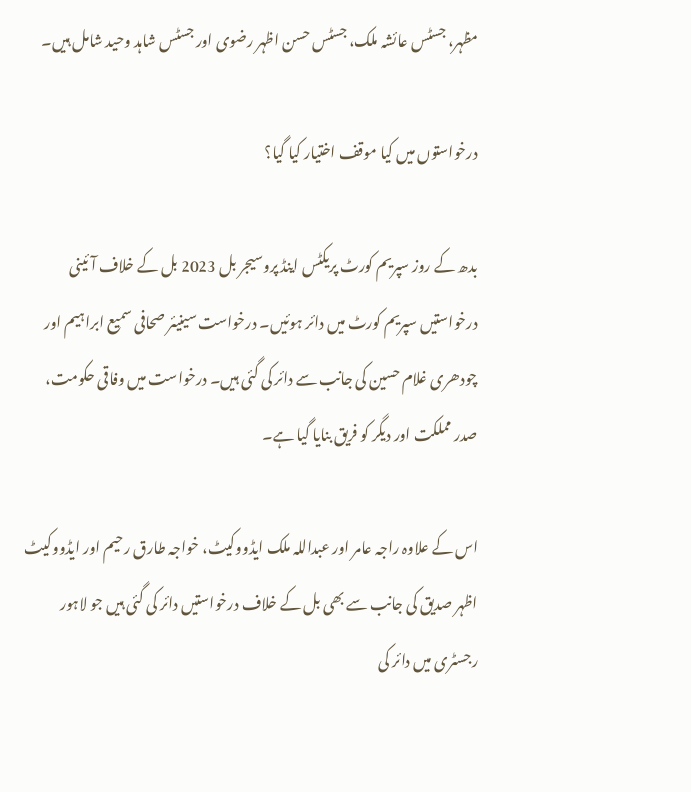مظہر، جسٹس عائشہ ملک، جسٹس حسن اظہر رضوی اور جسٹس شاہد وحید شامل ہیں۔

درخواستوں میں کیا موقف اختیار کیا گیا؟

بدھ کے روز سپریم کورٹ پریکٹس اینڈ پروسیجر بل 2023 بل کے خلاف آئینی درخواستیں سپریم کورٹ میں دائر ہوئیں۔ درخواست سینیئر صحافی سمیع ابراہیم اور چودھری غلام حسین کی جانب سے دائر کی گئی ہیں۔ درخواست میں وفاقی حکومت، صدر مملکت اور دیگر کو فریق بنایا گیا ہے۔

اس کے علاوہ راجہ عامر اور عبداللہ ملک ایڈووکیٹ، خواجہ طارق رحیم اور ایڈووکیٹ اظہر صدیق کی جانب سے بھی بل کے خلاف درخواستیں دائر کی گئی ہیں جو لاہور رجسٹری میں دائر کی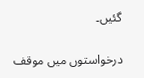گئیں۔

درخواستوں میں موقف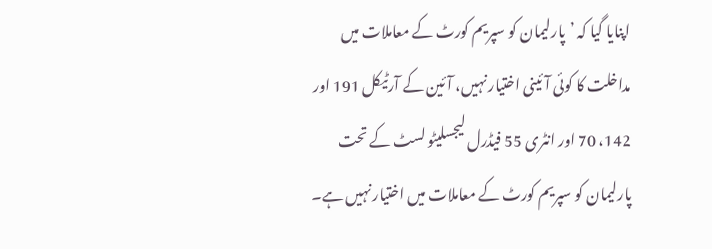اپنایا گیا کہ ’پارلیمان کو سپریم کورٹ کے معاملات میں مداخلت کا کوئی آئینی اختیار نہیں، آئین کے آرٹیکل 191 اور 142، 70 اور انٹری 55 فیڈرل لیجسلیٹو لسٹ کے تحت پارلیمان کو سپریم کورٹ کے معاملات میں اختیار نہیں ہے۔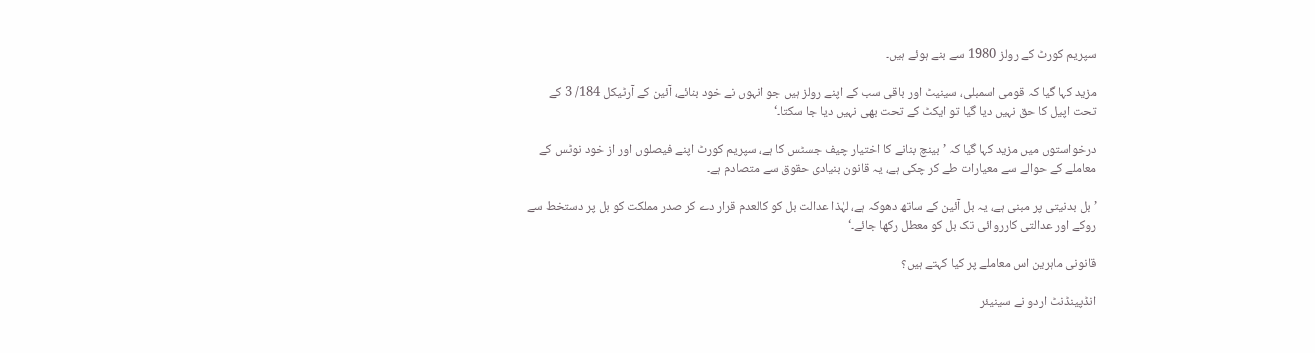سپریم کورٹ کے رولز 1980 سے بنے ہوئے ہیں۔

مزید کہا گیا کہ قومی اسمبلی، سینیٹ اور باقی سب کے اپنے رولز ہیں جو انہوں نے خود بنائے، آئین کے آرٹیکل 184/ 3 کے تحت اپیل کا حق نہیں دیا گیا تو ایکٹ کے تحت بھی نہیں دیا جا سکتا۔‘

درخواستوں میں مزید کہا گیا کہ ’بینچ بنانے کا اختیار چیف جسٹس کا ہے، سپریم کورٹ اپنے فیصلوں اور از خود نوٹس کے معاملے کے حوالے سے معیارات طے کر چکی ہے، یہ قانون بنیادی حقوق سے متصادم ہے۔

’بل بدنیتی پر مبنی ہے، یہ بل آئین کے ساتھ دھوکہ ہے، لہٰذا عدالت بل کو کالعدم قرار دے کر صدر مملکت کو بل پر دستخط سے روکے اور عدالتی کارروائی تک بل کو معطل رکھا جائے۔‘

قانونی ماہرین اس معاملے پر کیا کہتے ہیں؟

انڈپینڈنٹ اردو نے سینیئر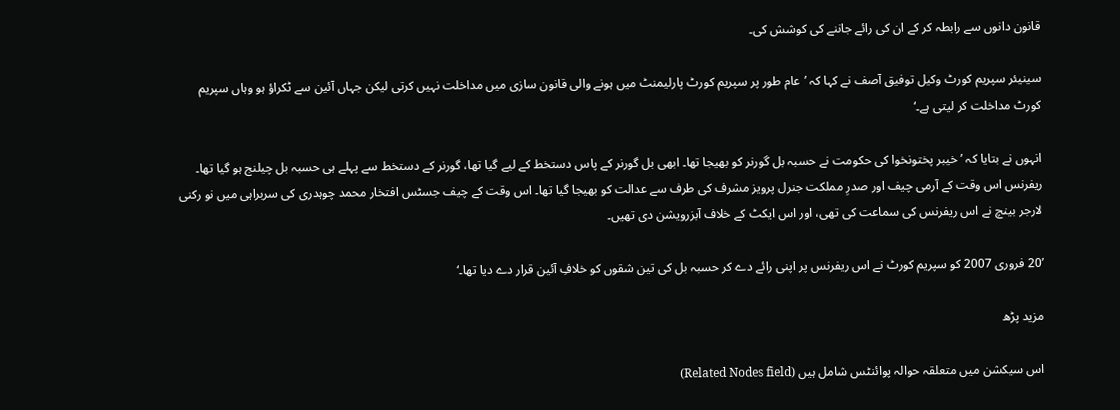قانون دانوں سے رابطہ کر کے ان کی رائے جاننے کی کوشش کی۔

سینیئر سپریم کورٹ وکیل توفیق آصف نے کہا کہ ’عام طور پر سپریم کورٹ پارلیمنٹ میں ہونے والی قانون سازی میں مداخلت نہیں کرتی لیکن جہاں آئین سے ٹکراؤ ہو وہاں سپریم کورٹ مداخلت کر لیتی ہے۔‘

انہوں نے بتایا کہ ’خیبر پختونخوا کی حکومت نے حسبہ بل گورنر کو بھیجا تھا۔ ابھی بل گورنر کے پاس دستخط کے لیے گیا تھا، گورنر کے دستخط سے پہلے ہی حسبہ بل چیلنج ہو گیا تھا۔ ریفرنس اس وقت کے آرمی چیف اور صدرِ مملکت جنرل پرویز مشرف کی طرف سے عدالت کو بھیجا گیا تھا۔ اس وقت کے چیف جسٹس افتخار محمد چوہدری کی سربراہی میں نو رکنی لارجر بینچ نے اس ریفرنس کی سماعت کی تھی، اور اس ایکٹ کے خلاف آبزرویشن دی تھیں۔

’20 فروری 2007 کو سپریم کورٹ نے اس ریفرنس پر اپنی رائے دے کر حسبہ بل کی تین شقوں کو خلافِ آئین قرار دے دیا تھا۔‘

مزید پڑھ

اس سیکشن میں متعلقہ حوالہ پوائنٹس شامل ہیں (Related Nodes field)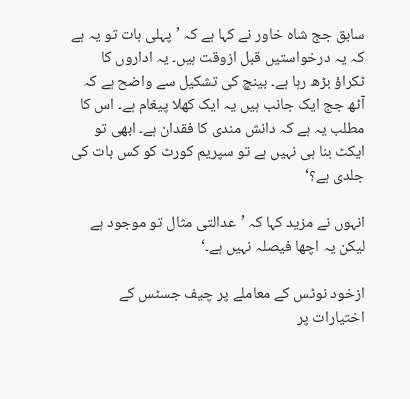سابق جج شاہ خاور نے کہا ہے کہ ’پہلی بات تو یہ ہے کہ یہ درخواستیں قبل ازوقت ہیں۔ یہ اداروں کا ٹکراؤ بڑھ رہا ہے۔ بینچ کی تشکیل سے واضح ہے کہ آٹھ جج ایک جانب ہیں یہ ایک کھلا پیغام ہے۔ اس کا مطلب یہ ہے کہ دانش مندی کا فقدان ہے۔ ابھی تو ایکٹ بنا ہی نہیں ہے تو سپریم کورٹ کو کس بات کی جلدی ہے؟‘

انہوں نے مزید کہا کہ ’عدالتی مثال تو موجود ہے لیکن یہ اچھا فیصلہ نہیں ہے۔‘

ازخود نوٹس کے معاملے پر چیف جسٹس کے اختیارات پر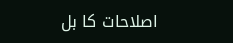اصلاحات کا بل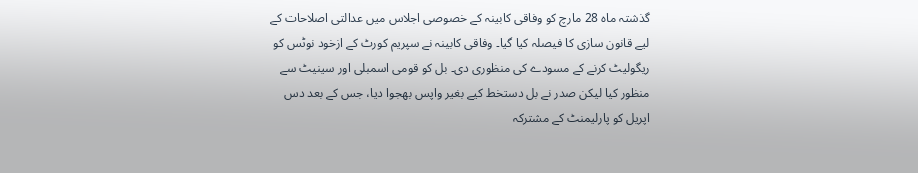گذشتہ ماہ 28 مارچ کو وفاقی کابینہ کے خصوصی اجلاس میں عدالتی اصلاحات کے لیے قانون سازی کا فیصلہ کیا گیا۔ وفاقی کابینہ نے سپریم کورٹ کے ازخود نوٹس کو ریگولیٹ کرنے کے مسودے کی منظوری دی۔ بل کو قومی اسمبلی اور سینیٹ سے منظور کیا لیکن صدر نے بل دستخط کیے بغیر واپس بھجوا دیا، جس کے بعد دس اپریل کو پارلیمنٹ کے مشترکہ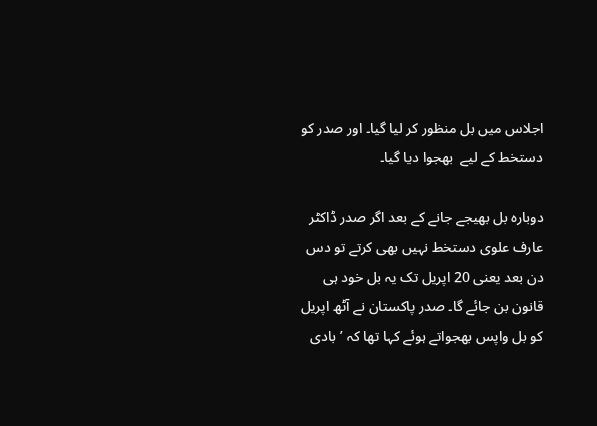اجلاس میں بل منظور کر لیا گیا۔ اور صدر کو دستخط کے لیے  بھجوا دیا گیا۔

دوبارہ بل بھیجے جانے کے بعد اگر صدر ڈاکٹر عارف علوی دستخط نہیں بھی کرتے تو دس دن بعد یعنی 20 اپریل تک یہ بل خود ہی قانون بن جائے گا۔ صدر پاکستان نے آٹھ اپریل کو بل واپس بھجواتے ہوئے کہا تھا کہ ’بادی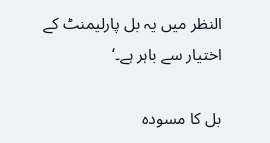النظر میں یہ بل پارلیمنٹ کے اختیار سے باہر ہے۔‘

بل کا مسودہ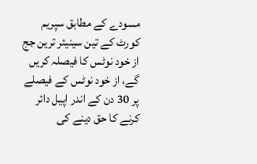مسودے کے مطابق سپریم کورٹ کے تین سینیئر ترین جج از خود نوٹس کا فیصلہ کریں گے، از خود نوٹس کے فیصلے پر 30 دن کے اندر اپیل دائر کرنے کا حق دینے کی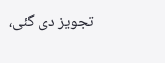تجویز دی گئی،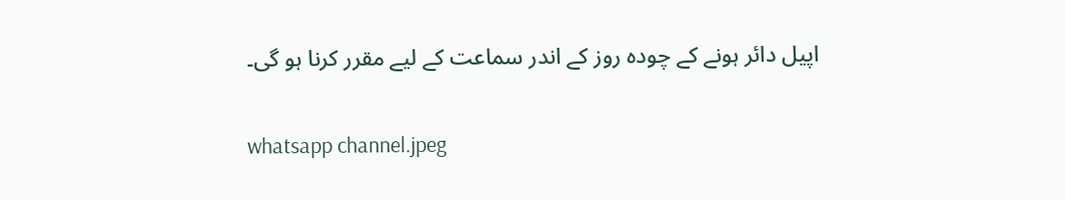اپیل دائر ہونے کے چودہ روز کے اندر سماعت کے لیے مقرر کرنا ہو گی۔

whatsapp channel.jpeg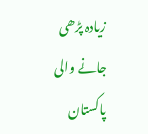زیادہ پڑھی جانے والی پاکستان